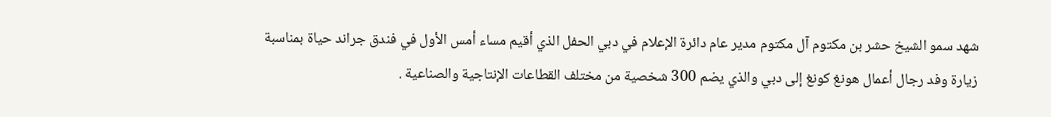شهد سمو الشيخ حشر بن مكتوم آل مكتوم مدير عام دائرة الإعلام في دبي الحفل الذي أقيم مساء أمس الأول في فندق جراند حياة بمناسبة زيارة وفد رجال أعمال هونغ كونغ إلى دبي والذي يضم 300 شخصية من مختلف القطاعات الإنتاجية والصناعية .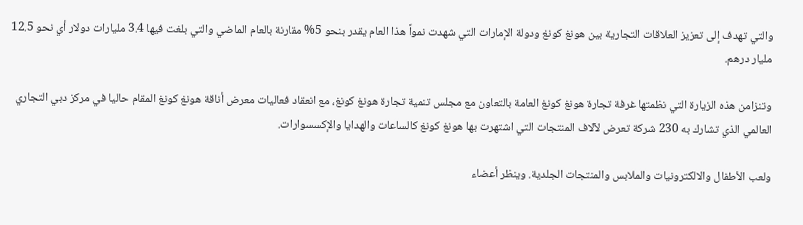والتي تهدف إلى تعزيز العلاقات التجارية بين هونغ كونغ ودولة الإمارات التي شهدت نمواً هذا العام يقدر بنحو 5% مقارنة بالعام الماضي والتي بلغت فيها 3.4 مليارات دولار أي نحو 12.5 مليار درهم.

وتنزامن هذه الزيارة التي نظمتها غرفة تجارة هونغ كونغ العامة بالتعاون مع مجلس تنمية تجارة هونغ كونغ، مع انعقاد فعاليات معرض أناقة هونغ كونغ المقام حاليا في مركز دبي التجاري العالمي الذي تشارك به 230 شركة تعرض لآلاف المنتجات التي اشتهرت بها هونغ كونغ كالساعات والهدايا والإكسسوارات.

ولعب الأطفال والالكترونيات والملابس والمنتجات الجلدية. وينظر أعضاء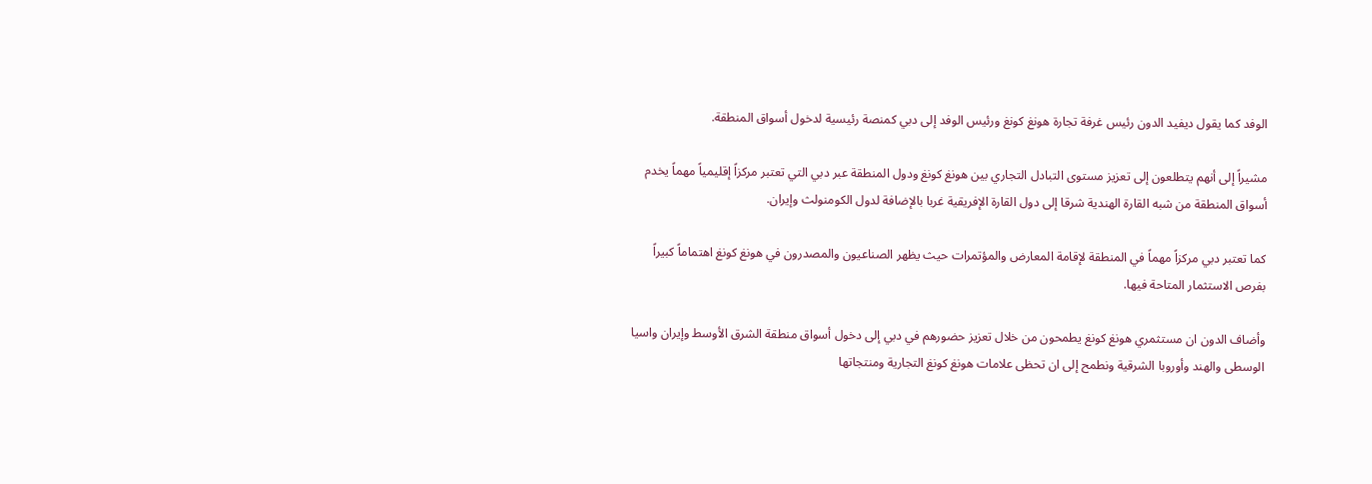الوفد كما يقول ديفيد الدون رئيس غرفة تجارة هونغ كونغ ورئيس الوفد إلى دبي كمنصة رئيسية لدخول أسواق المنطقة.

مشيراً إلى أنهم يتطلعون إلى تعزيز مستوى التبادل التجاري بين هونغ كونغ ودول المنطقة عبر دبي التي تعتبر مركزاً إقليمياً مهماً يخدم أسواق المنطقة من شبه القارة الهندية شرقا إلى دول القارة الإفريقية غربا بالإضافة لدول الكومنولث وإيران.

كما تعتبر دبي مركزاً مهماً في المنطقة لإقامة المعارض والمؤتمرات حيث يظهر الصناعيون والمصدرون في هونغ كونغ اهتماماً كبيراً بفرص الاستثمار المتاحة فيها.

وأضاف الدون ان مستثمري هونغ كونغ يطمحون من خلال تعزيز حضورهم في دبي إلى دخول أسواق منطقة الشرق الأوسط وإيران واسيا الوسطى والهند وأوروبا الشرقية ونطمح إلى ان تحظى علامات هونغ كونغ التجارية ومنتجاتها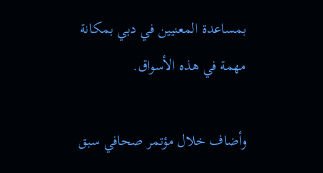بمساعدة المعنيين في دبي بمكانة مهمة في هذه الأسواق.

وأضاف خلال مؤتمر صحافي سبق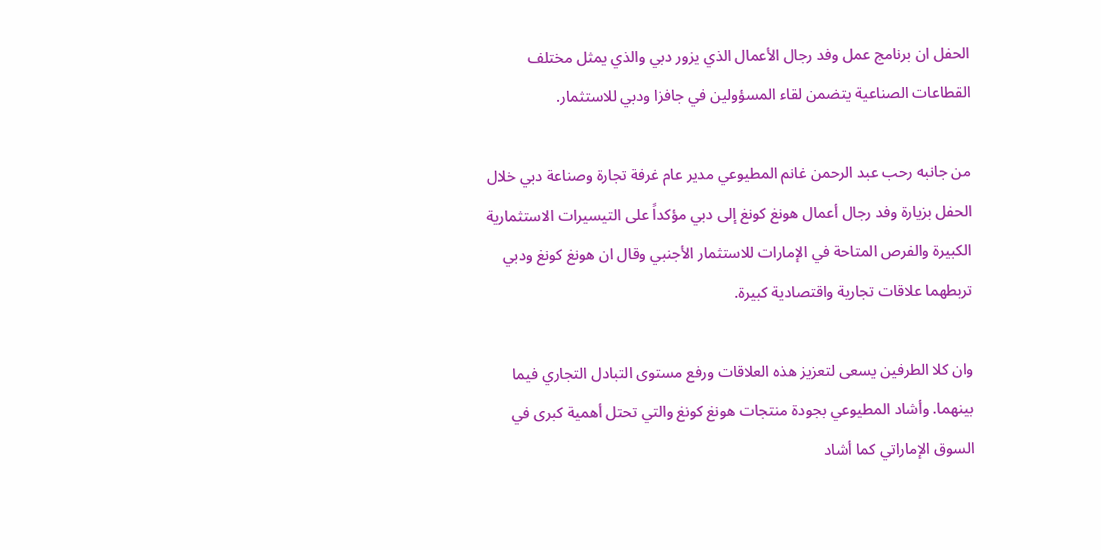الحفل ان برنامج عمل وفد رجال الأعمال الذي يزور دبي والذي يمثل مختلف القطاعات الصناعية يتضمن لقاء المسؤولين في جافزا ودبي للاستثمار.

من جانبه رحب عبد الرحمن غانم المطيوعي مدير عام غرفة تجارة وصناعة دبي خلال الحفل بزيارة وفد رجال أعمال هونغ كونغ إلى دبي مؤكداً على التيسيرات الاستثمارية الكبيرة والفرص المتاحة في الإمارات للاستثمار الأجنبي وقال ان هونغ كونغ ودبي تربطهما علاقات تجارية واقتصادية كبيرة.

وان كلا الطرفين يسعى لتعزيز هذه العلاقات ورفع مستوى التبادل التجاري فيما بينهما. وأشاد المطيوعي بجودة منتجات هونغ كونغ والتي تحتل أهمية كبرى في السوق الإماراتي كما أشاد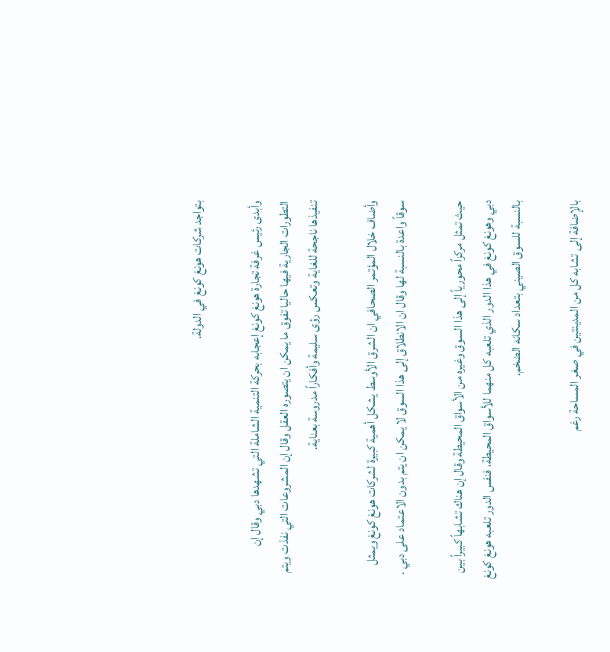بتواجد شركات هونغ كونغ في الدولة.

وأبدى رئيس غرفة تجارة هونغ كونغ إعجابه بحركة التنمية الشاملة التي تشهدها دبي وقال إن التطورات الجارية فيها حاليا تفوق ما يمكن ان يتصوره العقل وقال إن المشروعات التي نفذت ويتم تنفيذها ناجحة للغاية وتعكس رؤى سليمة وأفكاراً مدروسة بعناية.

وأضاف خلال المؤتمر الصحافي ان الشرق الأوسط يشكل أهمية كبيرة لشركات هونغ كونغ ويمثل سوقاً واعدة بالنسبة لها وقال ان الانطلاق إلى هذا السوق لا يمكن ان يتم بدون الاعتماد على دبي .

حيث تمثل مركزاً محورياً إلى هذا السوق وغيره من الأسواق المحيطة وقال إن هناك تشابهاً كبيراً بين دبي وهونغ كونغ في هذا الدور الذي تلعبه كل منهما للأسواق المحيطة، فنفس الدور تلعبه هونغ كونغ بالنسبة للسوق الصيني بتعداد سكانه الضخم.

بالإضافة إلى تشابه كل من المدينتين في صغر المساحة رغم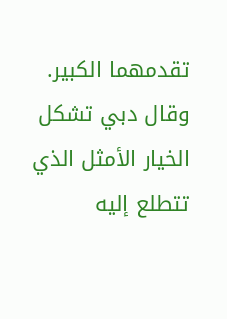تقدمهما الكبير. وقال دبي تشكل الخيار الأمثل الذي تتطلع إليه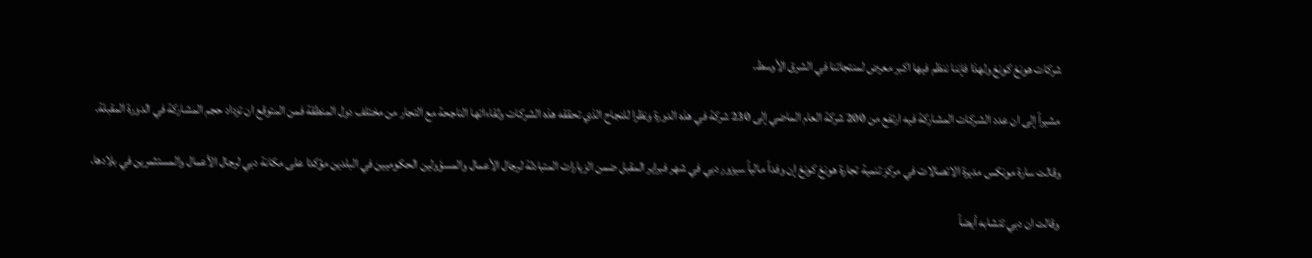شركات هونغ كونغ ولهذا فإننا ننظم فيها اكبر معرض لمنتجاتنا في الشرق الأوسط.

مشيراً إلى ان عدد الشركات المشاركة فيه ارتفع من 200 شركة العام الماضي إلى 230 شركة في هذه الدورة ونظرا للنجاح الذي تحققه هذه الشركات ولقاءاتها الناجحة مع التجار من مختلف دول المنطقة فمن المتوقع ان تزداد حجم المشاركة في الدورة المقبلة.

وقالت سارة مونكس مديرة الاتصالات في مركز تنمية تجارة هونغ كونغ إن وفداً مالياً سيزور دبي في شهر فبراير المقبل ضمن الزيارات المتبادلة لرجال الأعمال والمسؤولين الحكوميين في البلدين مؤكدا على مكانة دبي لرجال الأعمال والمستثمرين في بلادها.

وقالت ان دبي تتشابه أيضاً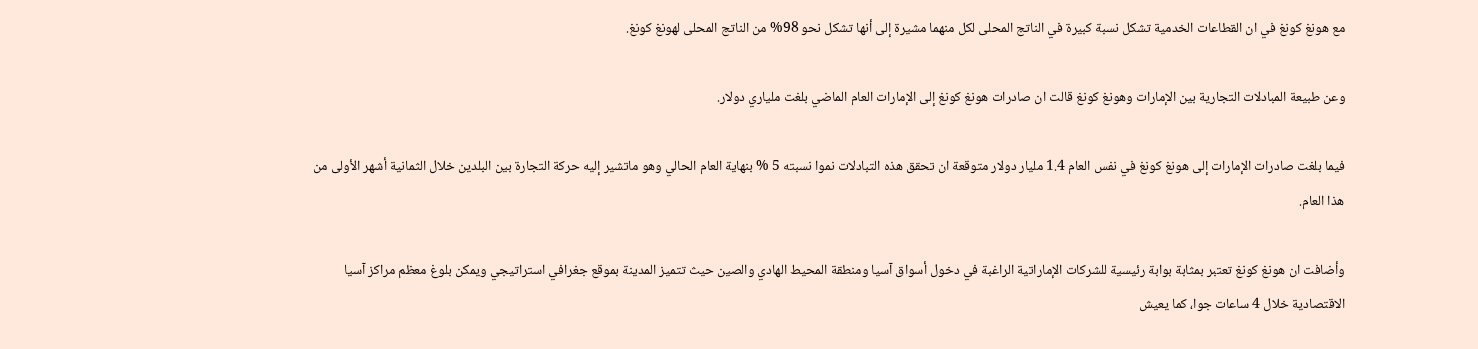مع هونغ كونغ في ان القطاعات الخدمية تشكل نسبة كبيرة في الناتج المحلى لكل منهما مشيرة إلى أنها تشكل نحو 98% من الناتج المحلى لهونغ كونغ.

وعن طبيعة المبادلات التجارية بين الإمارات وهونغ كونغ قالت ان صادرات هونغ كونغ إلى الإمارات العام الماضي بلغت ملياري دولار.

فيما بلغت صادرات الإمارات إلى هونغ كونغ في نفس العام 1.4 مليار دولار متوقعة ان تحقق هذه التبادلات نموا نسبته 5 % بنهاية العام الحالي وهو ماتشير إليه حركة التجارة بين البلدين خلال الثمانية أشهر الأولى من هذا العام.

وأضافت ان هونغ كونغ تعتبر بمثابة بوابة رئيسية للشركات الإماراتية الراغبة في دخول أسواق آسيا ومنطقة المحيط الهادي والصين حيث تتميز المدينة بموقع جغرافي استراتيجي ويمكن بلوغ معظم مراكز آسيا الاقتصادية خلال 4 ساعات جوا، كما يعيش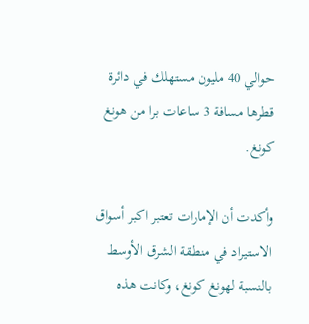حوالي 40 مليون مستهلك في دائرة قطرها مسافة 3 ساعات برا من هونغ كونغ.

وأكدت أن الإمارات تعتبر اكبر أسواق الاستيراد في منطقة الشرق الأوسط بالنسبة لهونغ كونغ، وكانت هذه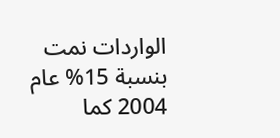الواردات نمت بنسبة 15% عام 2004 كما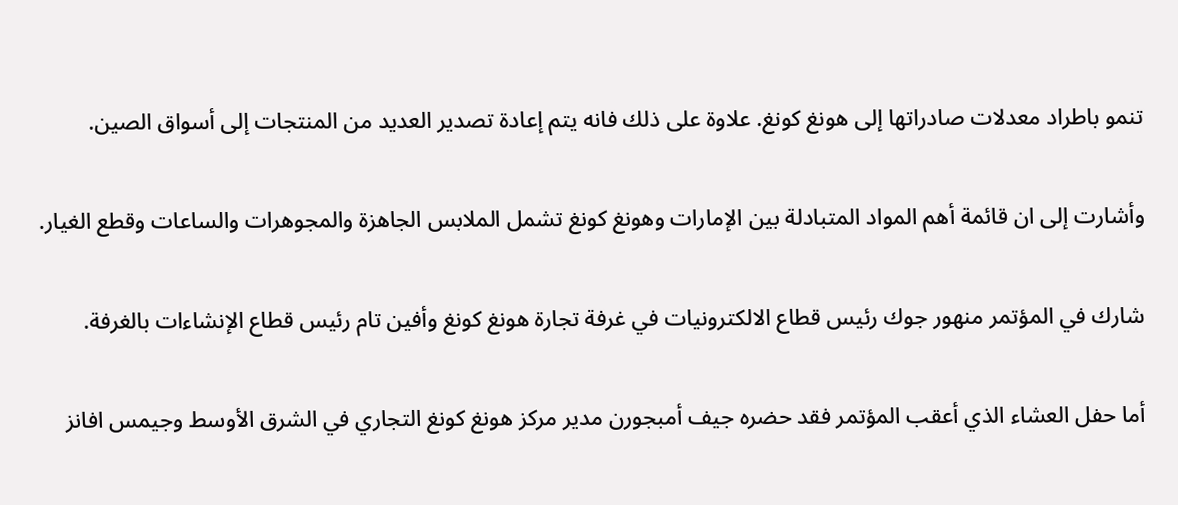تنمو باطراد معدلات صادراتها إلى هونغ كونغ. علاوة على ذلك فانه يتم إعادة تصدير العديد من المنتجات إلى أسواق الصين.

وأشارت إلى ان قائمة أهم المواد المتبادلة بين الإمارات وهونغ كونغ تشمل الملابس الجاهزة والمجوهرات والساعات وقطع الغيار.

شارك في المؤتمر منهور جوك رئيس قطاع الالكترونيات في غرفة تجارة هونغ كونغ وأفين تام رئيس قطاع الإنشاءات بالغرفة.

أما حفل العشاء الذي أعقب المؤتمر فقد حضره جيف أمبجورن مدير مركز هونغ كونغ التجاري في الشرق الأوسط وجيمس افانز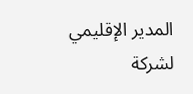المدير الإقليمي لشركة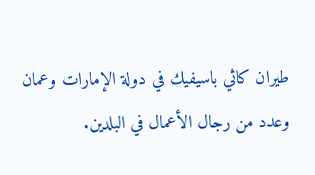طيران كاثي باسيفيك في دولة الإمارات وعمان وعدد من رجال الأعمال في البلدين.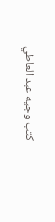كتب وجيه عبد العاطي